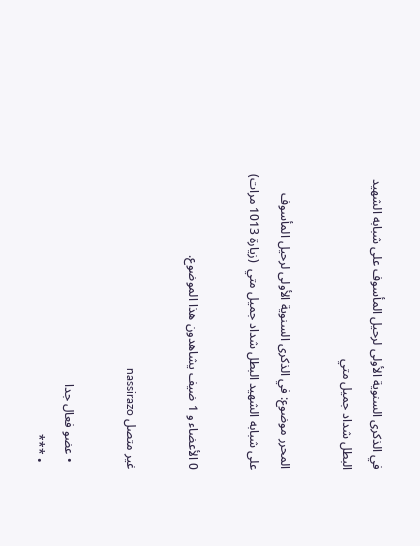في الذكرى السنوية الأولى لرحيل المأسوف على شبابه الشهيد البطل شداد جميل متي

المحرر موضوع: في الذكرى السنوية الأولى لرحيل المأسوف على شبابه الشهيد البطل شداد جميل متي  (زيارة 1013 مرات)

0 الأعضاء و 1 ضيف يشاهدون هذا الموضوع.

غير متصل nassirazo

  • عضو فعال جدا
  • ***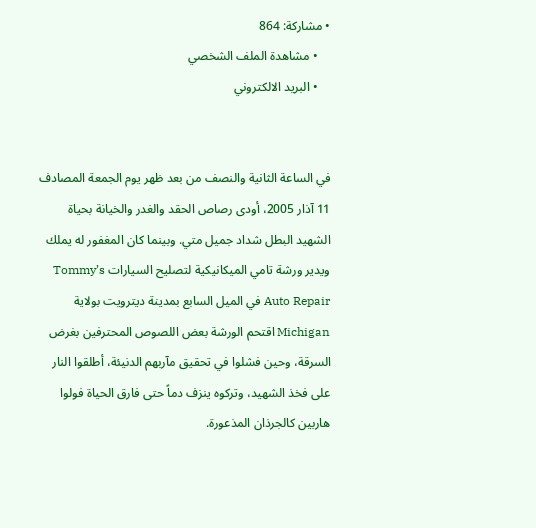• مشاركة: 864
    • مشاهدة الملف الشخصي
    • البريد الالكتروني


في الساعة الثانية والنصف من بعد ظهر يوم الجمعة المصادف 11 آذار 2005، أودى رصاص الحقد والغدر والخيانة بحياة الشهيد البطل شداد جميل متي. وبينما كان المغفور له يملك ويدير ورشة تامي الميكانيكية لتصليح السيارات Tommy’s Auto Repair في الميل السابع بمدينة ديترويت بولاية Michigan اقتحم الورشة بعض اللصوص المحترفين بغرض السرقة، وحين فشلوا في تحقيق مآربهم الدنيئة، أطلقوا النار على فخذ الشهيد، وتركوه ينزف دماً حتى فارق الحياة فولوا هاربين كالجرذان المذعورة.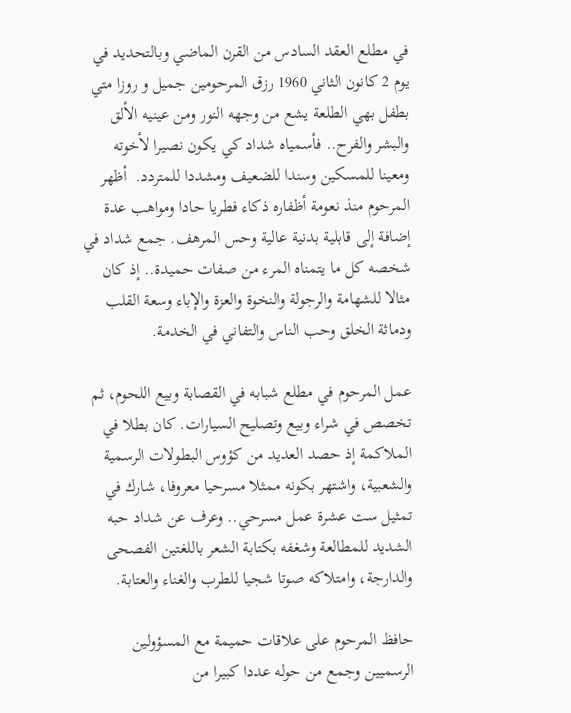في مطلع العقد السادس من القرن الماضي وبالتحديد في يوم 2 كانون الثاني 1960 رزق المرحومين جميل و روزا متي بطفل بهي الطلعة يشع من وجهه النور ومن عينيه الألق والبشر والفرح.. فأسمياه شداد كي يكون نصيرا لأخوته ومعينا للمسكين وسندا للضعيف ومشددا للمتردد.  أظهر المرحوم منذ نعومة أظفاره ذكاء فطريا حادا ومواهب عدة إضافة إلى قابلية بدنية عالية وحس المرهف. جمع شداد في شخصه كل ما يتمناه المرء من صفات حميدة.. إذ كان مثالا للشهامة والرجولة والنخوة والعزة والإباء وسعة القلب ودماثة الخلق وحب الناس والتفاني في الخدمة.

عمل المرحوم في مطلع شبابه في القصابة وبيع اللحوم، ثم تخصص في شراء وبيع وتصليح السيارات. كان بطلا في الملاكمة إذ حصد العديد من كؤوس البطولات الرسمية والشعبية، واشتهر بكونه ممثلا مسرحيا معروفا، شارك في تمثيل ست عشرة عمل مسرحي.. وعرف عن شداد حبه الشديد للمطالعة وشغفه بكتابة الشعر باللغتين الفصحى والدارجة، وامتلاكه صوتا شجيا للطرب والغناء والعتابة.

حافظ المرحوم على علاقات حميمة مع المسؤولين الرسميين وجمع من حوله عددا كبيرا من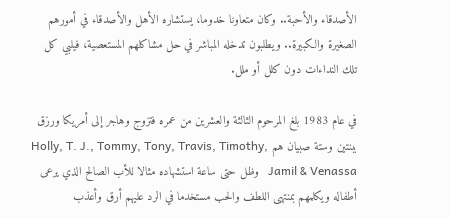الأصدقاء والأحبة.. وكان متعاونا خدوما، يستشاره الأهل والأصدقاء في أمورهم الصغيرة والكبيرة.. ويطلبون تدخله المباشر في حل مشاكلهم المستعصية، فيلبي كل تلك النداءات دون كلل أو ملل.

في عام 1983 بلغ المرحوم الثالثة والعشرين من عمره فتزوج وهاجر إلى أمريكا ورزق ببنتين وستة صبيان هم Holly, T. J., Tommy, Tony, Travis, Timothy, Jamil & Venassa   وظل حتى ساعة استشهاده مثالا للأب الصالح الذي يرعى أطفاله ويكلمهم بمنتهى اللطف والحب مستخدما في الرد عليهم أرق وأعذب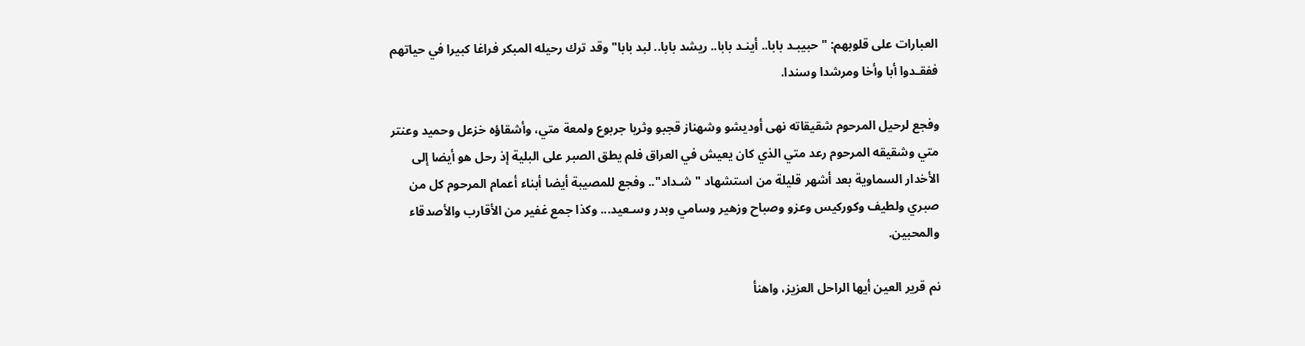العبارات على قلوبهم: "حبيبـد بابا.. أينـد بابا.. ريشد بابا.. لبد بابا" وقد ترك رحيله المبكر فراغا كبيرا في حياتهم ففقـدوا أبا وأخا ومرشدا وسندا.

وفجع لرحيل المرحوم شقيقاته نهى أوديشو وشهناز قجبو وثريا جربوع ولمعة متي، وأشقاؤه خزعل وحميد وعنتر متي وشقيقه المرحوم رعد متي الذي كان يعيش في العراق فلم يطق الصبر على البلية إذ رحل هو أيضا إلى الأخدار السماوية بعد أشهر قليلة من استشهاد "شـداد".. وفجع للمصيبة أيضا أبناء أعمام المرحوم كل من صبري ولطيف وكوركيس وعزو وصباح وزهير وسامي وبدر وسـعيد... وكذا جمع غفير من الأقارب والأصدقاء والمحبين.

نم قرير العين أيها الراحل العزيز، واهنأ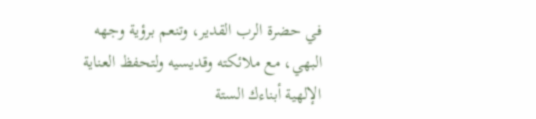في حضرة الرب القدير، وتنعم برؤية وجهه البهي، مع ملائكته وقديسيه ولتحفظ العناية الإلهية أبناءك الستة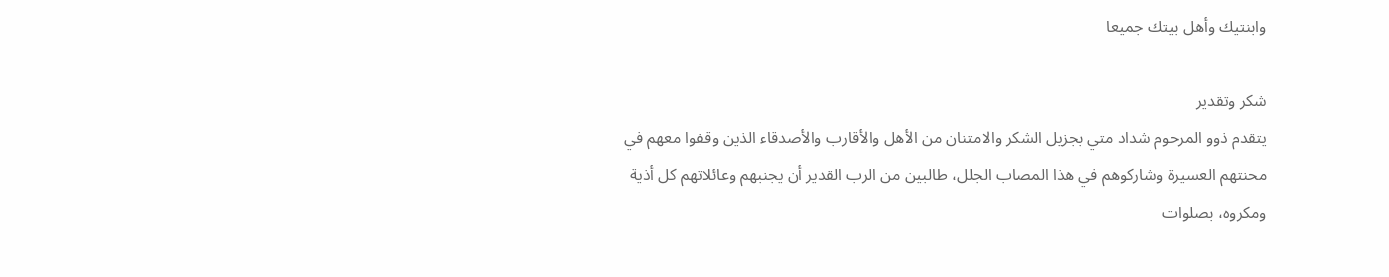وابنتيك وأهل بيتك جميعا

شكر وتقدير
يتقدم ذوو المرحوم شداد متي بجزيل الشكر والامتنان من الأهل والأقارب والأصدقاء الذين وقفوا معهم في محنتهم العسيرة وشاركوهم في هذا المصاب الجلل، طالبين من الرب القدير أن يجنبهم وعائلاتهم كل أذية ومكروه، بصلوات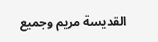القديسة مريم وجميع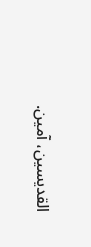القديسين، آمين.